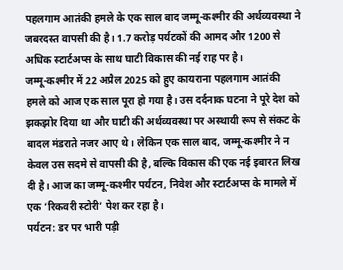पहलगाम आतंकी हमले के एक साल बाद जम्मू-कश्मीर की अर्थव्यवस्था ने जबरदस्त वापसी की है। 1.7 करोड़ पर्यटकों की आमद और 1200 से अधिक स्टार्टअप्स के साथ घाटी विकास की नई राह पर है।
जम्मू-कश्मीर में 22 अप्रैल 2025 को हुए कायराना पहलगाम आतंकी हमले को आज एक साल पूरा हो गया है। उस दर्दनाक घटना ने पूरे देश को झकझोर दिया था और घाटी की अर्थव्यवस्था पर अस्थायी रूप से संकट के बादल मंडराते नजर आए थे। लेकिन एक साल बाद, जम्मू-कश्मीर ने न केवल उस सदमे से वापसी की है, बल्कि विकास की एक नई इबारत लिख दी है। आज का जम्मू-कश्मीर पर्यटन, निवेश और स्टार्टअप्स के मामले में एक ‘रिकवरी स्टोरी’ पेश कर रहा है।
पर्यटन: डर पर भारी पड़ी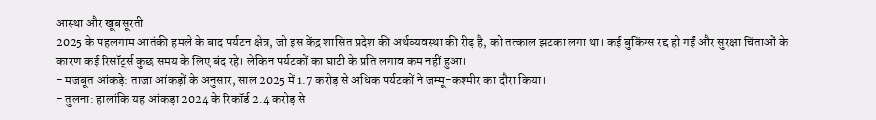आस्था और खूबसूरती
2025 के पहलगाम आतंकी हमले के बाद पर्यटन क्षेत्र, जो इस केंद्र शासित प्रदेश की अर्थव्यवस्था की रीढ़ है, को तत्काल झटका लगा था। कई बुकिंग्स रद्द हो गईं और सुरक्षा चिंताओं के कारण कई रिसॉर्ट्स कुछ समय के लिए बंद रहे। लेकिन पर्यटकों का घाटी के प्रति लगाव कम नहीं हुआ।
- मजबूत आंकड़े: ताजा आंकड़ों के अनुसार, साल 2025 में 1.7 करोड़ से अधिक पर्यटकों ने जम्मू-कश्मीर का दौरा किया।
- तुलना: हालांकि यह आंकड़ा 2024 के रिकॉर्ड 2.4 करोड़ से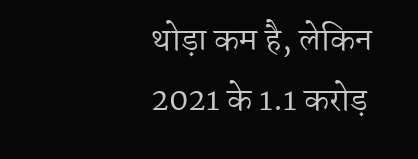थोड़ा कम है, लेकिन 2021 के 1.1 करोड़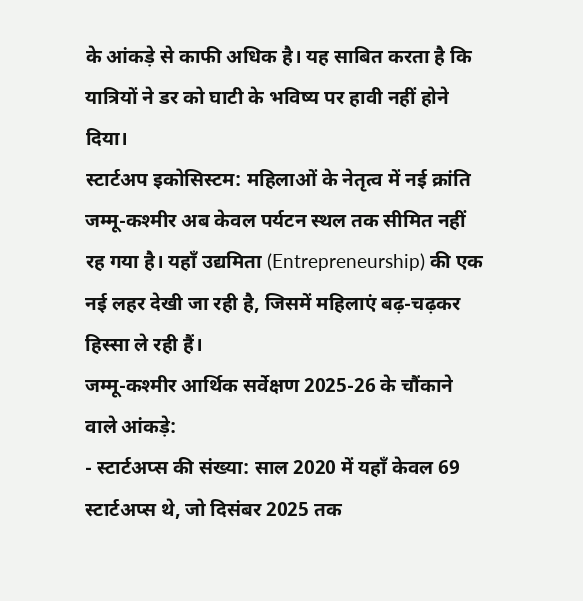के आंकड़े से काफी अधिक है। यह साबित करता है कि यात्रियों ने डर को घाटी के भविष्य पर हावी नहीं होने दिया।
स्टार्टअप इकोसिस्टम: महिलाओं के नेतृत्व में नई क्रांति
जम्मू-कश्मीर अब केवल पर्यटन स्थल तक सीमित नहीं रह गया है। यहाँ उद्यमिता (Entrepreneurship) की एक नई लहर देखी जा रही है, जिसमें महिलाएं बढ़-चढ़कर हिस्सा ले रही हैं।
जम्मू-कश्मीर आर्थिक सर्वेक्षण 2025-26 के चौंकाने वाले आंकड़े:
- स्टार्टअप्स की संख्या: साल 2020 में यहाँ केवल 69 स्टार्टअप्स थे, जो दिसंबर 2025 तक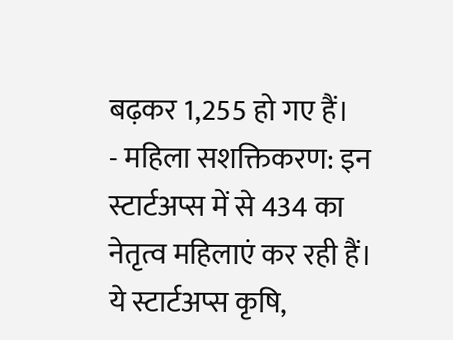बढ़कर 1,255 हो गए हैं।
- महिला सशक्तिकरण: इन स्टार्टअप्स में से 434 का नेतृत्व महिलाएं कर रही हैं। ये स्टार्टअप्स कृषि,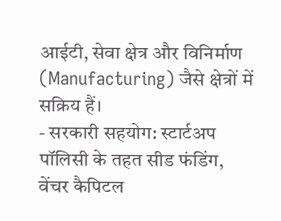आईटी, सेवा क्षेत्र और विनिर्माण (Manufacturing) जैसे क्षेत्रों में सक्रिय हैं।
- सरकारी सहयोग: स्टार्टअप पॉलिसी के तहत सीड फंडिंग, वेंचर कैपिटल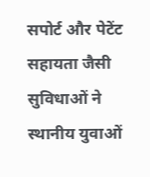सपोर्ट और पेटेंट सहायता जैसी सुविधाओं ने स्थानीय युवाओं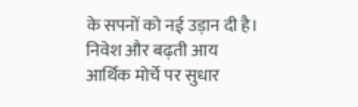के सपनों को नई उड़ान दी है।
निवेश और बढ़ती आय
आर्थिक मोर्चे पर सुधार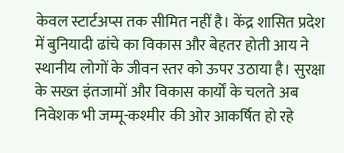केवल स्टार्टअप्स तक सीमित नहीं है। केंद्र शासित प्रदेश में बुनियादी ढांचे का विकास और बेहतर होती आय ने स्थानीय लोगों के जीवन स्तर को ऊपर उठाया है। सुरक्षा के सख्त इंतजामों और विकास कार्यों के चलते अब निवेशक भी जम्मू-कश्मीर की ओर आकर्षित हो रहे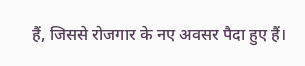हैं, जिससे रोजगार के नए अवसर पैदा हुए हैं।